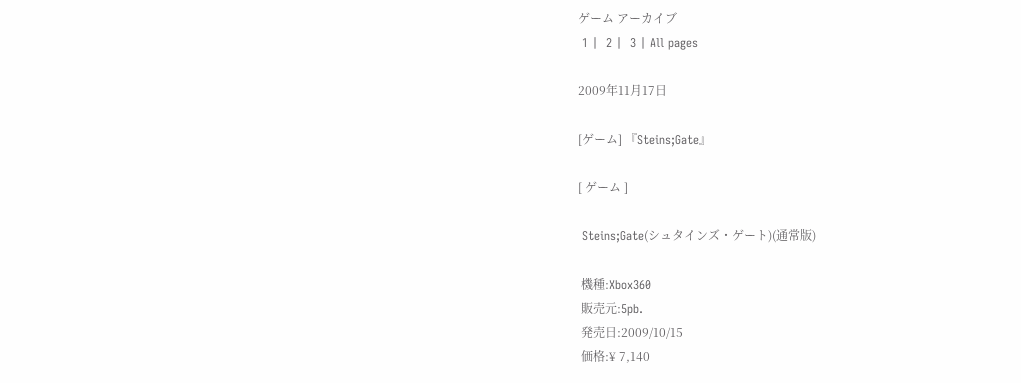ゲーム アーカイブ
 1 |  2 |  3 | All pages

2009年11月17日

[ゲーム] 『Steins;Gate』

[ ゲーム ]

 Steins;Gate(シュタインズ・ゲート)(通常版)

 機種:Xbox360
 販売元:5pb.
 発売日:2009/10/15
 価格:¥ 7,140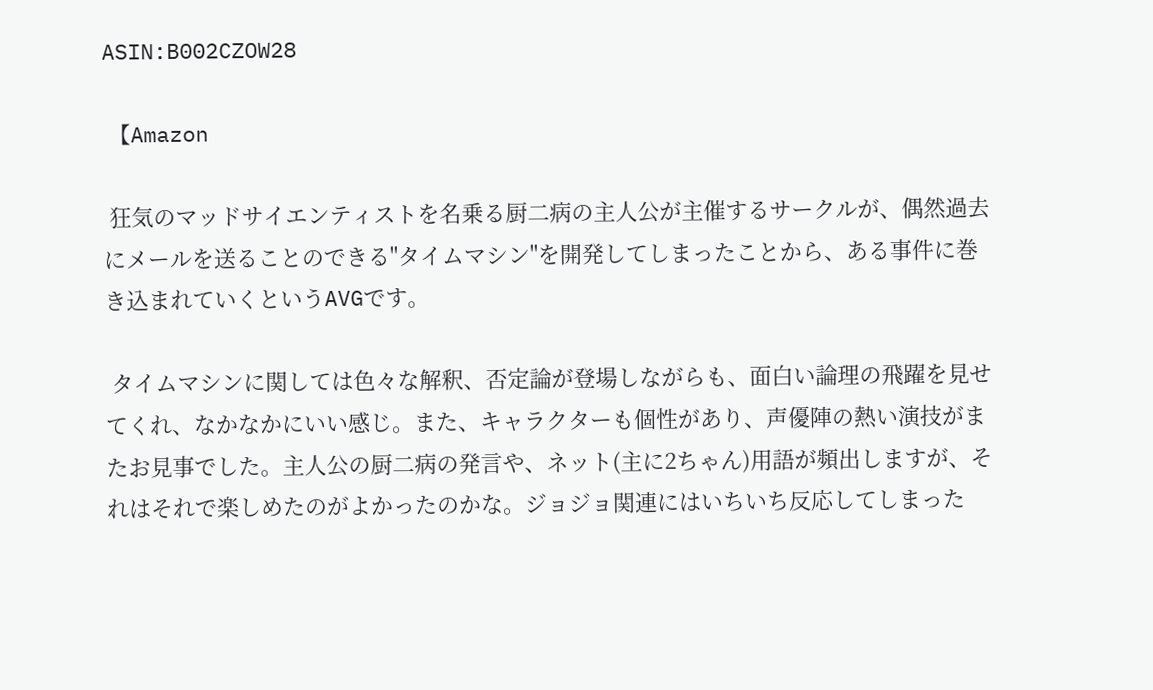ASIN:B002CZOW28

 【Amazon

 狂気のマッドサイエンティストを名乗る厨二病の主人公が主催するサークルが、偶然過去にメールを送ることのできる"タイムマシン"を開発してしまったことから、ある事件に巻き込まれていくというAVGです。

 タイムマシンに関しては色々な解釈、否定論が登場しながらも、面白い論理の飛躍を見せてくれ、なかなかにいい感じ。また、キャラクターも個性があり、声優陣の熱い演技がまたお見事でした。主人公の厨二病の発言や、ネット(主に2ちゃん)用語が頻出しますが、それはそれで楽しめたのがよかったのかな。ジョジョ関連にはいちいち反応してしまった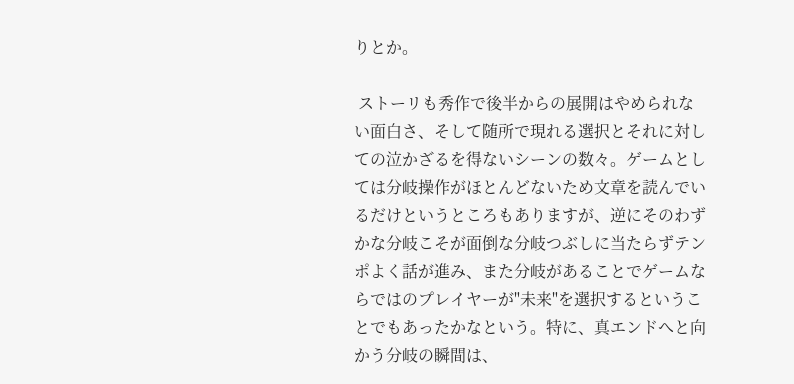りとか。

 ストーリも秀作で後半からの展開はやめられない面白さ、そして随所で現れる選択とそれに対しての泣かざるを得ないシーンの数々。ゲームとしては分岐操作がほとんどないため文章を読んでいるだけというところもありますが、逆にそのわずかな分岐こそが面倒な分岐つぶしに当たらずテンポよく話が進み、また分岐があることでゲームならではのプレイヤーが"未来"を選択するということでもあったかなという。特に、真エンドへと向かう分岐の瞬間は、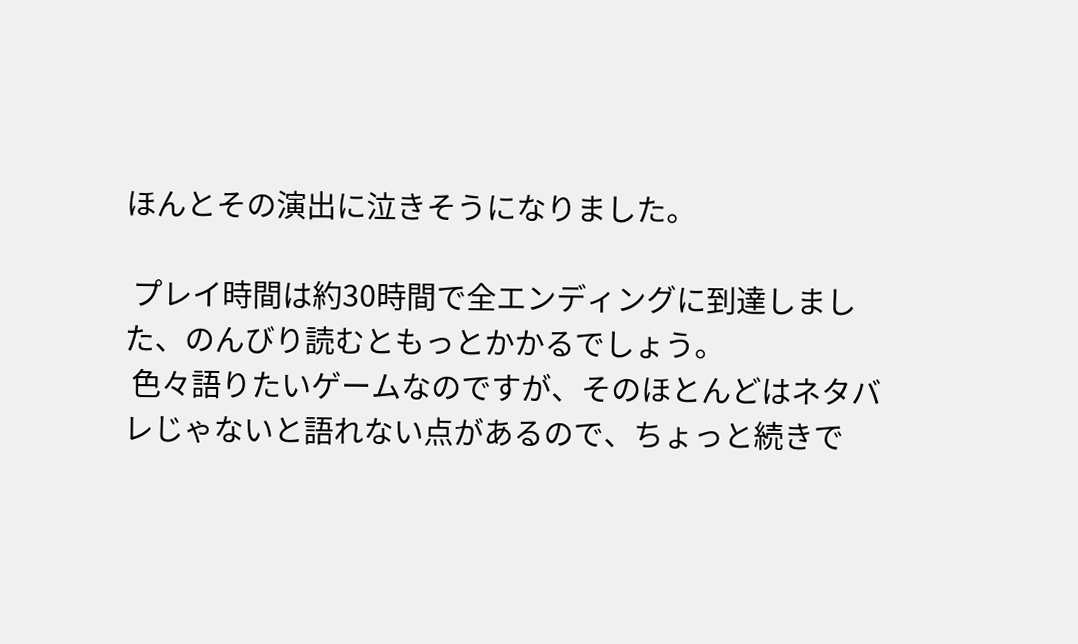ほんとその演出に泣きそうになりました。

 プレイ時間は約30時間で全エンディングに到達しました、のんびり読むともっとかかるでしょう。
 色々語りたいゲームなのですが、そのほとんどはネタバレじゃないと語れない点があるので、ちょっと続きで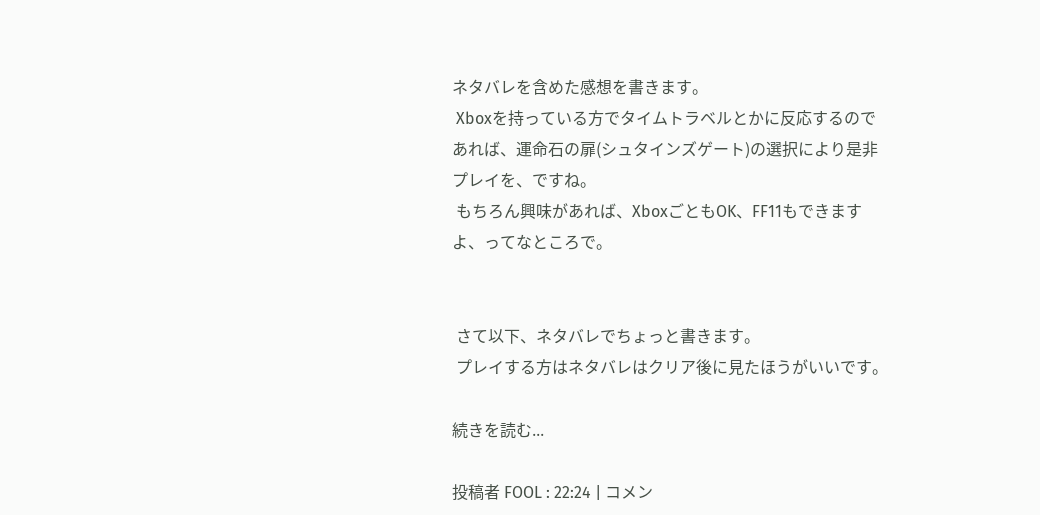ネタバレを含めた感想を書きます。
 Xboxを持っている方でタイムトラベルとかに反応するのであれば、運命石の扉(シュタインズゲート)の選択により是非プレイを、ですね。
 もちろん興味があれば、XboxごともOK、FF11もできますよ、ってなところで。


 さて以下、ネタバレでちょっと書きます。
 プレイする方はネタバレはクリア後に見たほうがいいです。

続きを読む...

投稿者 FOOL : 22:24 | コメン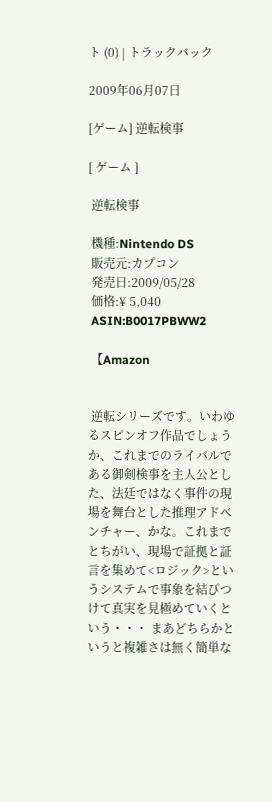ト (0) | トラックバック

2009年06月07日

[ゲーム] 逆転検事

[ ゲーム ]

 逆転検事

 機種:Nintendo DS
 販売元:カプコン
 発売日:2009/05/28
 価格:¥ 5,040
 ASIN:B0017PBWW2

 【Amazon


 逆転シリーズです。いわゆるスピンオフ作品でしょうか、これまでのライバルである御剣検事を主人公とした、法廷ではなく事件の現場を舞台とした推理アドベンチャー、かな。これまでとちがい、現場で証拠と証言を集めて<ロジック>というシステムで事象を結びつけて真実を見極めていくという・・・ まあどちらかというと複雑さは無く簡単な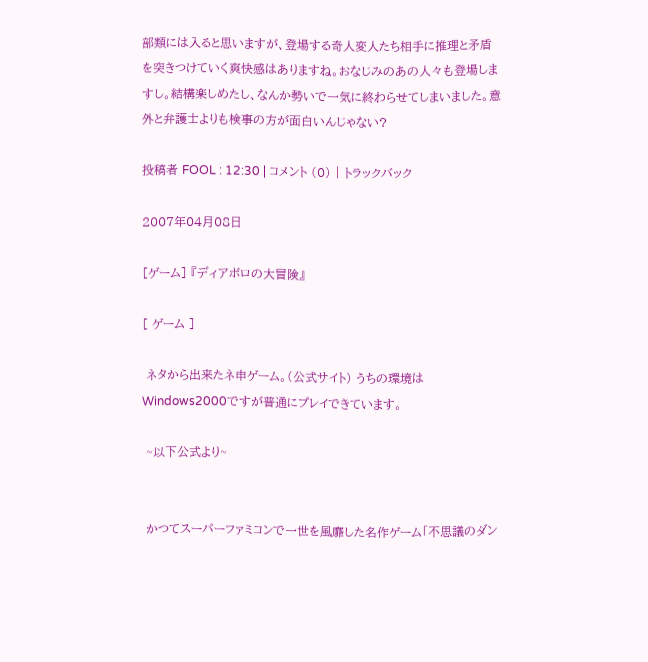部類には入ると思いますが、登場する奇人変人たち相手に推理と矛盾を突きつけていく爽快感はありますね。おなじみのあの人々も登場しますし。結構楽しめたし、なんか勢いで一気に終わらせてしまいました。意外と弁護士よりも検事の方が面白いんじゃない?

投稿者 FOOL : 12:30 | コメント (0) | トラックバック

2007年04月08日

[ゲーム] 『ディアボロの大冒険』

[ ゲーム ]

 ネタから出来たネ申ゲーム。(公式サイト) うちの環境はWindows2000ですが普通にプレイできています。

 ~以下公式より~


 かつてスーパーファミコンで一世を風靡した名作ゲーム「不思議のダン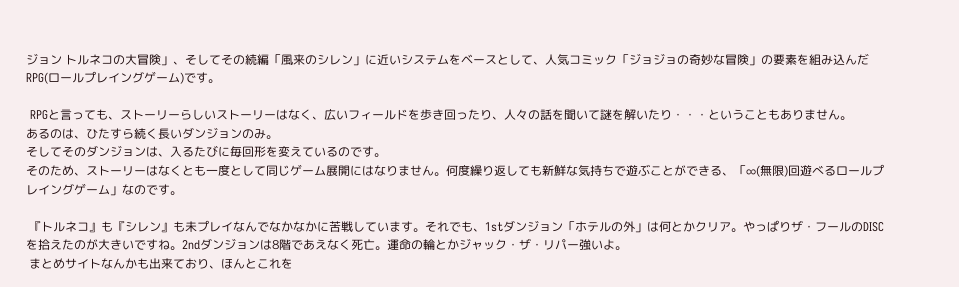ジョン トルネコの大冒険」、そしてその続編「風来のシレン」に近いシステムをベースとして、人気コミック「ジョジョの奇妙な冒険」の要素を組み込んだRPG(ロールプレイングゲーム)です。

 RPGと言っても、ストーリーらしいストーリーはなく、広いフィールドを歩き回ったり、人々の話を聞いて謎を解いたり・・・ということもありません。
あるのは、ひたすら続く長いダンジョンのみ。
そしてそのダンジョンは、入るたびに毎回形を変えているのです。
そのため、ストーリーはなくとも一度として同じゲーム展開にはなりません。何度繰り返しても新鮮な気持ちで遊ぶことができる、「∞(無限)回遊べるロールプレイングゲーム」なのです。

 『トルネコ』も『シレン』も未プレイなんでなかなかに苦戦しています。それでも、1stダンジョン「ホテルの外」は何とかクリア。やっぱりザ・フールのDISCを拾えたのが大きいですね。2ndダンジョンは8階であえなく死亡。運命の輪とかジャック・ザ・リパー強いよ。
 まとめサイトなんかも出来ており、ほんとこれを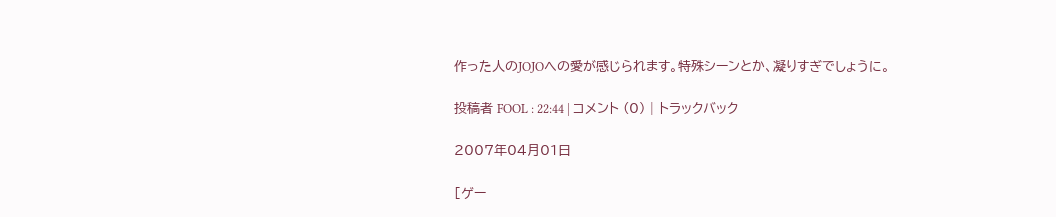作った人のJOJOへの愛が感じられます。特殊シーンとか、凝りすぎでしょうに。

投稿者 FOOL : 22:44 | コメント (0) | トラックバック

2007年04月01日

[ゲー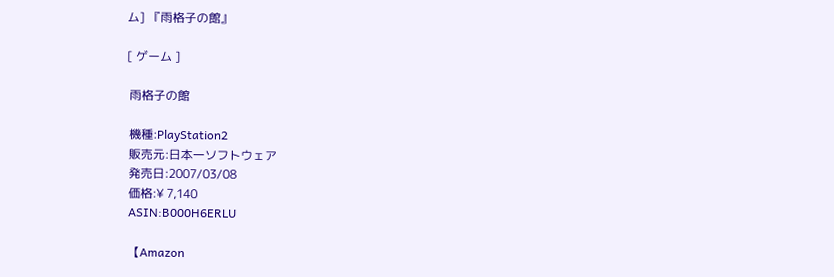ム] 『雨格子の館』

[ ゲーム ]

 雨格子の館

 機種:PlayStation2
 販売元:日本一ソフトウェア
 発売日:2007/03/08
 価格:¥ 7,140
 ASIN:B000H6ERLU

 【Amazon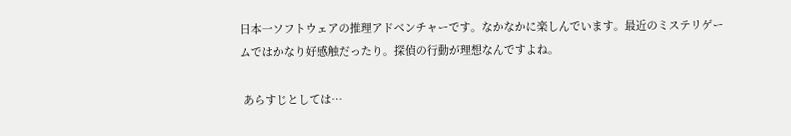日本一ソフトウェアの推理アドベンチャーです。なかなかに楽しんでいます。最近のミステリゲームではかなり好感触だったり。探偵の行動が理想なんですよね。

 あらすじとしては…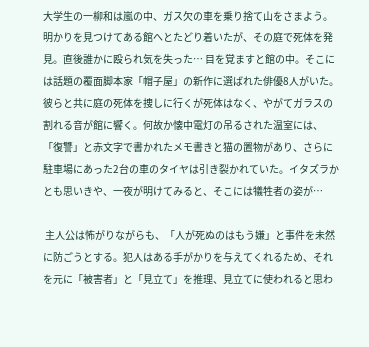大学生の一柳和は嵐の中、ガス欠の車を乗り捨て山をさまよう。明かりを見つけてある館へとたどり着いたが、その庭で死体を発見。直後誰かに殴られ気を失った… 目を覚ますと館の中。そこには話題の覆面脚本家「帽子屋」の新作に選ばれた俳優8人がいた。彼らと共に庭の死体を捜しに行くが死体はなく、やがてガラスの割れる音が館に響く。何故か懐中電灯の吊るされた温室には、「復讐」と赤文字で書かれたメモ書きと猫の置物があり、さらに駐車場にあった2台の車のタイヤは引き裂かれていた。イタズラかとも思いきや、一夜が明けてみると、そこには犠牲者の姿が…

 主人公は怖がりながらも、「人が死ぬのはもう嫌」と事件を未然に防ごうとする。犯人はある手がかりを与えてくれるため、それを元に「被害者」と「見立て」を推理、見立てに使われると思わ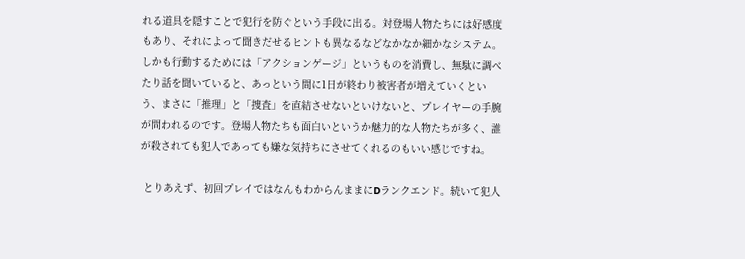れる道具を隠すことで犯行を防ぐという手段に出る。対登場人物たちには好感度もあり、それによって聞きだせるヒントも異なるなどなかなか細かなシステム。しかも行動するためには「アクションゲージ」というものを消費し、無駄に調べたり話を聞いていると、あっという間に1日が終わり被害者が増えていくという、まさに「推理」と「捜査」を直結させないといけないと、プレイヤーの手腕が問われるのです。登場人物たちも面白いというか魅力的な人物たちが多く、誰が殺されても犯人であっても嫌な気持ちにさせてくれるのもいい感じですね。

 とりあえず、初回プレイではなんもわからんままにDランクエンド。続いて犯人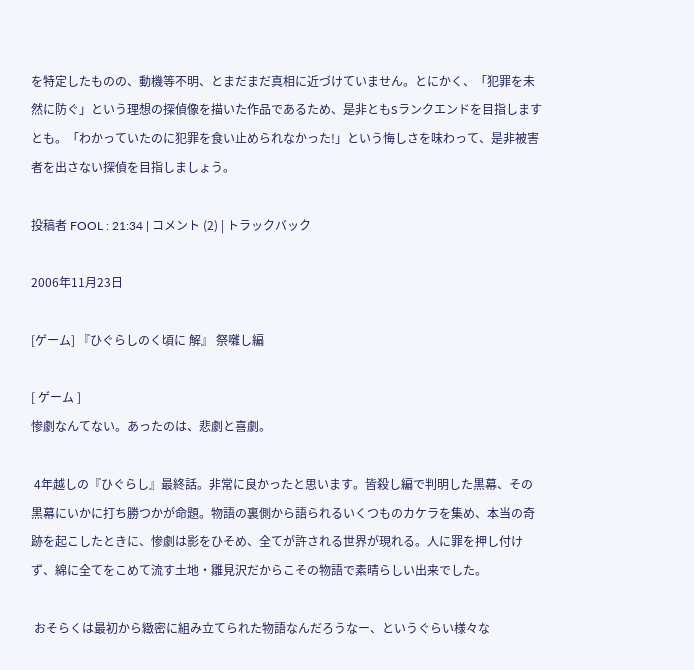を特定したものの、動機等不明、とまだまだ真相に近づけていません。とにかく、「犯罪を未然に防ぐ」という理想の探偵像を描いた作品であるため、是非ともSランクエンドを目指しますとも。「わかっていたのに犯罪を食い止められなかった!」という悔しさを味わって、是非被害者を出さない探偵を目指しましょう。

投稿者 FOOL : 21:34 | コメント (2) | トラックバック

2006年11月23日

[ゲーム] 『ひぐらしのく頃に 解』 祭囃し編

[ ゲーム ]
惨劇なんてない。あったのは、悲劇と喜劇。

 4年越しの『ひぐらし』最終話。非常に良かったと思います。皆殺し編で判明した黒幕、その黒幕にいかに打ち勝つかが命題。物語の裏側から語られるいくつものカケラを集め、本当の奇跡を起こしたときに、惨劇は影をひそめ、全てが許される世界が現れる。人に罪を押し付けず、綿に全てをこめて流す土地・雛見沢だからこその物語で素晴らしい出来でした。

 おそらくは最初から緻密に組み立てられた物語なんだろうなー、というぐらい様々な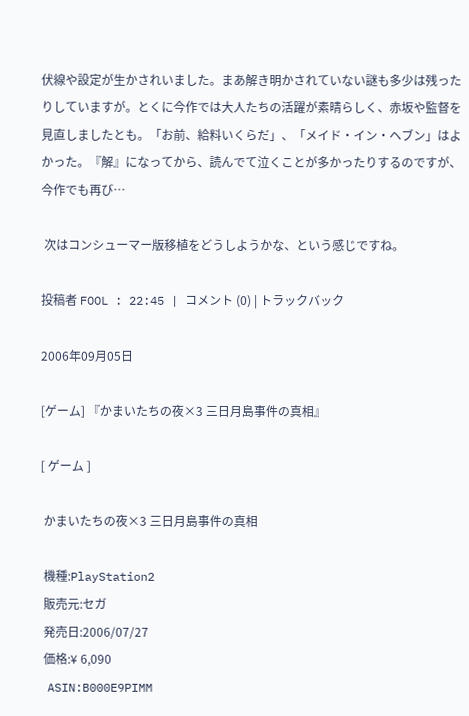伏線や設定が生かされいました。まあ解き明かされていない謎も多少は残ったりしていますが。とくに今作では大人たちの活躍が素晴らしく、赤坂や監督を見直しましたとも。「お前、給料いくらだ」、「メイド・イン・ヘブン」はよかった。『解』になってから、読んでて泣くことが多かったりするのですが、今作でも再び…

 次はコンシューマー版移植をどうしようかな、という感じですね。

投稿者 FOOL : 22:45 | コメント (0) | トラックバック

2006年09月05日

[ゲーム] 『かまいたちの夜×3 三日月島事件の真相』

[ ゲーム ]

 かまいたちの夜×3 三日月島事件の真相

 機種:PlayStation2
 販売元:セガ
 発売日:2006/07/27
 価格:¥ 6,090
 ASIN:B000E9PIMM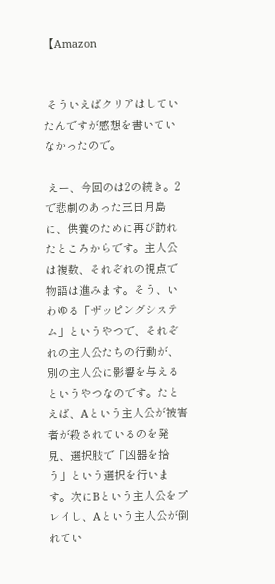【Amazon


 そういえばクリアはしていたんですが感想を書いていなかったので。

 えー、今回のは2の続き。2で悲劇のあった三日月島に、供養のために再び訪れたところからです。主人公は複数、それぞれの視点で物語は進みます。そう、いわゆる「ザッピングシステム」というやつで、それぞれの主人公たちの行動が、別の主人公に影響を与えるというやつなのです。たとえば、Aという主人公が被害者が殺されているのを発見、選択肢で「凶器を拾う」という選択を行います。次にBという主人公をプレイし、Aという主人公が倒れてい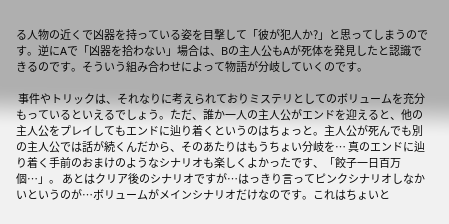る人物の近くで凶器を持っている姿を目撃して「彼が犯人か?」と思ってしまうのです。逆にAで「凶器を拾わない」場合は、Bの主人公もAが死体を発見したと認識できるのです。そういう組み合わせによって物語が分岐していくのです。

 事件やトリックは、それなりに考えられておりミステリとしてのボリュームを充分もっているといえるでしょう。ただ、誰か一人の主人公がエンドを迎えると、他の主人公をプレイしてもエンドに辿り着くというのはちょっと。主人公が死んでも別の主人公では話が続くんだから、そのあたりはもうちょい分岐を… 真のエンドに辿り着く手前のおまけのようなシナリオも楽しくよかったです、「餃子一日百万個…」。 あとはクリア後のシナリオですが…はっきり言ってピンクシナリオしなかいというのが…ボリュームがメインシナリオだけなのです。これはちょいと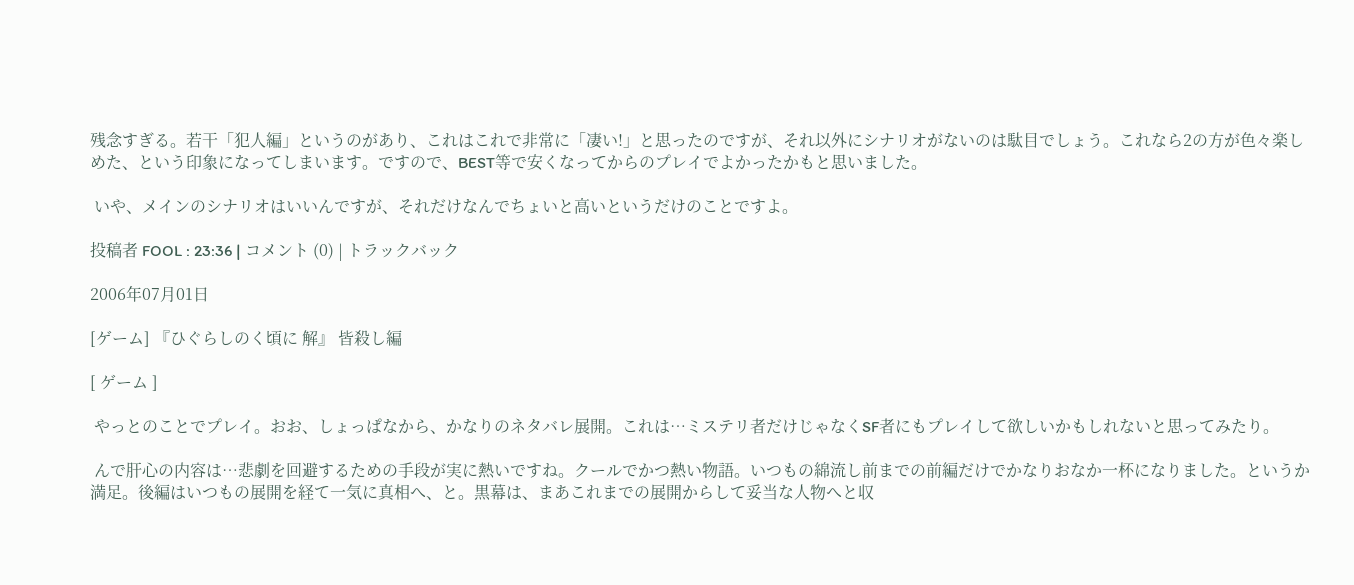残念すぎる。若干「犯人編」というのがあり、これはこれで非常に「凄い!」と思ったのですが、それ以外にシナリオがないのは駄目でしょう。これなら2の方が色々楽しめた、という印象になってしまいます。ですので、BEST等で安くなってからのプレイでよかったかもと思いました。

 いや、メインのシナリオはいいんですが、それだけなんでちょいと高いというだけのことですよ。

投稿者 FOOL : 23:36 | コメント (0) | トラックバック

2006年07月01日

[ゲーム] 『ひぐらしのく頃に 解』 皆殺し編

[ ゲーム ]

 やっとのことでプレイ。おお、しょっぱなから、かなりのネタバレ展開。これは…ミステリ者だけじゃなくSF者にもプレイして欲しいかもしれないと思ってみたり。

 んで肝心の内容は…悲劇を回避するための手段が実に熱いですね。クールでかつ熱い物語。いつもの綿流し前までの前編だけでかなりおなか一杯になりました。というか満足。後編はいつもの展開を経て一気に真相へ、と。黒幕は、まあこれまでの展開からして妥当な人物へと収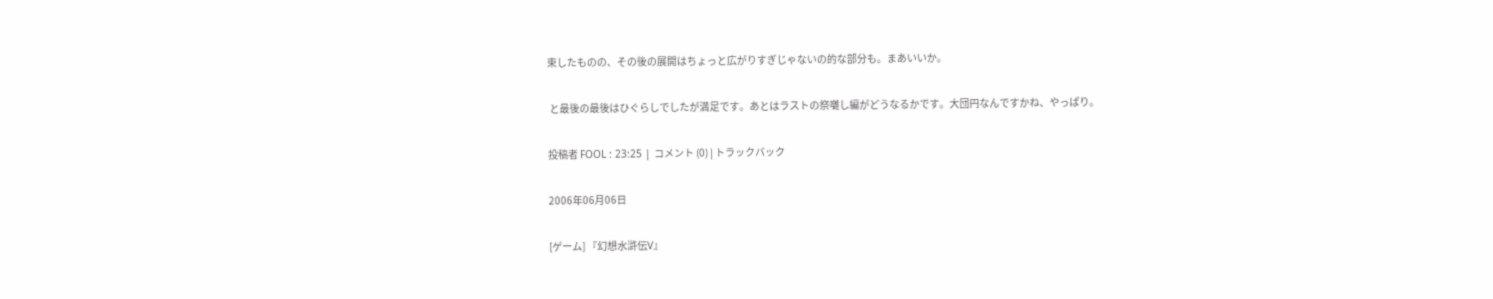束したものの、その後の展開はちょっと広がりすぎじゃないの的な部分も。まあいいか。

 と最後の最後はひぐらしでしたが満足です。あとはラストの祭囃し編がどうなるかです。大団円なんですかね、やっぱり。

投稿者 FOOL : 23:25 | コメント (0) | トラックバック

2006年06月06日

[ゲーム] 『幻想水滸伝V』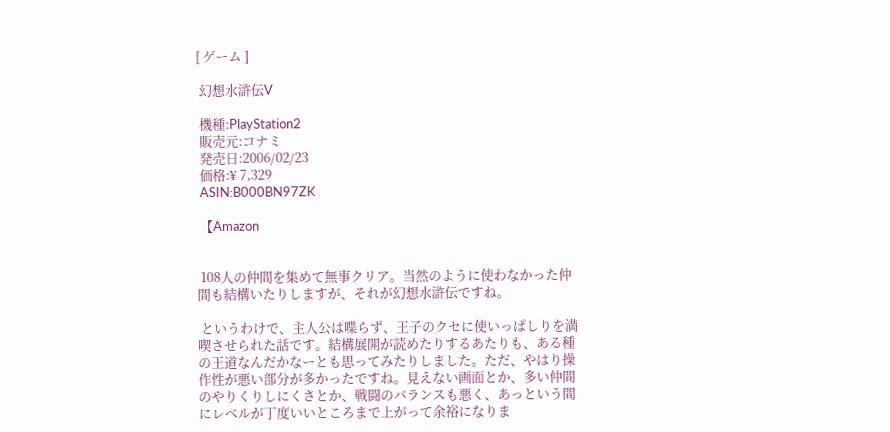[ ゲーム ]

 幻想水滸伝V

 機種:PlayStation2
 販売元:コナミ
 発売日:2006/02/23
 価格:¥ 7,329
 ASIN:B000BN97ZK

 【Amazon


 108人の仲間を集めて無事クリア。当然のように使わなかった仲間も結構いたりしますが、それが幻想水滸伝ですね。

 というわけで、主人公は喋らず、王子のクセに使いっぱしりを満喫させられた話です。結構展開が読めたりするあたりも、ある種の王道なんだかなーとも思ってみたりしました。ただ、やはり操作性が悪い部分が多かったですね。見えない画面とか、多い仲間のやりくりしにくさとか、戦闘のバランスも悪く、あっという間にレベルが丁度いいところまで上がって余裕になりま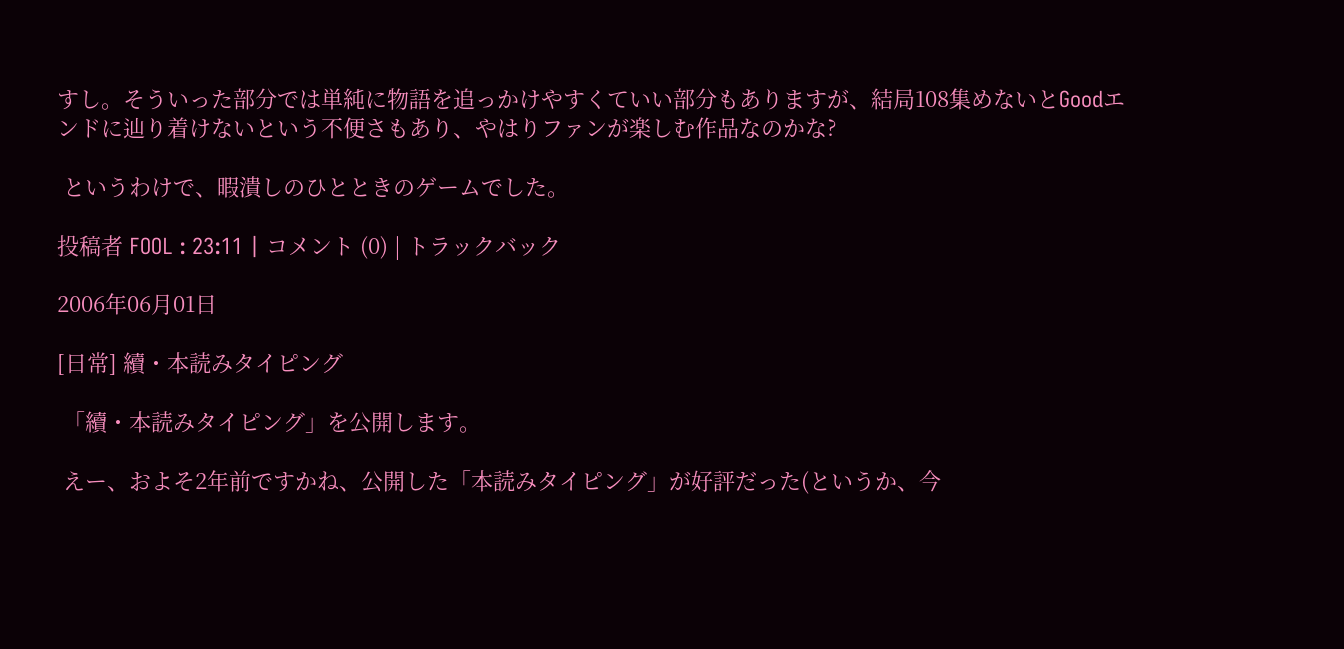すし。そういった部分では単純に物語を追っかけやすくていい部分もありますが、結局108集めないとGoodエンドに辿り着けないという不便さもあり、やはりファンが楽しむ作品なのかな?

 というわけで、暇潰しのひとときのゲームでした。

投稿者 FOOL : 23:11 | コメント (0) | トラックバック

2006年06月01日

[日常] 續・本読みタイピング

 「續・本読みタイピング」を公開します。

 えー、およそ2年前ですかね、公開した「本読みタイピング」が好評だった(というか、今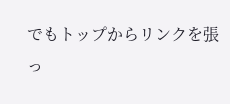でもトップからリンクを張っ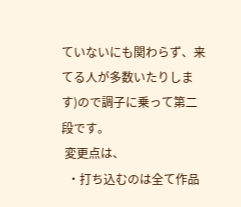ていないにも関わらず、来てる人が多数いたりします)ので調子に乗って第二段です。
 変更点は、
  ・打ち込むのは全て作品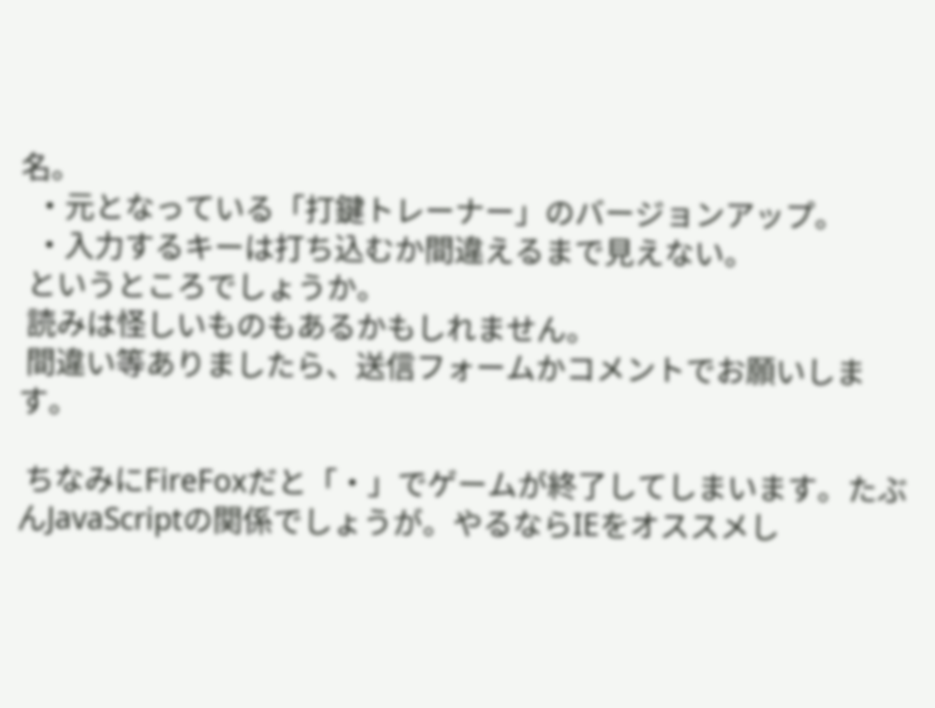名。
  ・元となっている「打鍵トレーナー」のバージョンアップ。
  ・入力するキーは打ち込むか間違えるまで見えない。
 というところでしょうか。
 読みは怪しいものもあるかもしれません。
 間違い等ありましたら、送信フォームかコメントでお願いします。

 ちなみにFireFoxだと「・」でゲームが終了してしまいます。たぶんJavaScriptの関係でしょうが。やるならIEをオススメし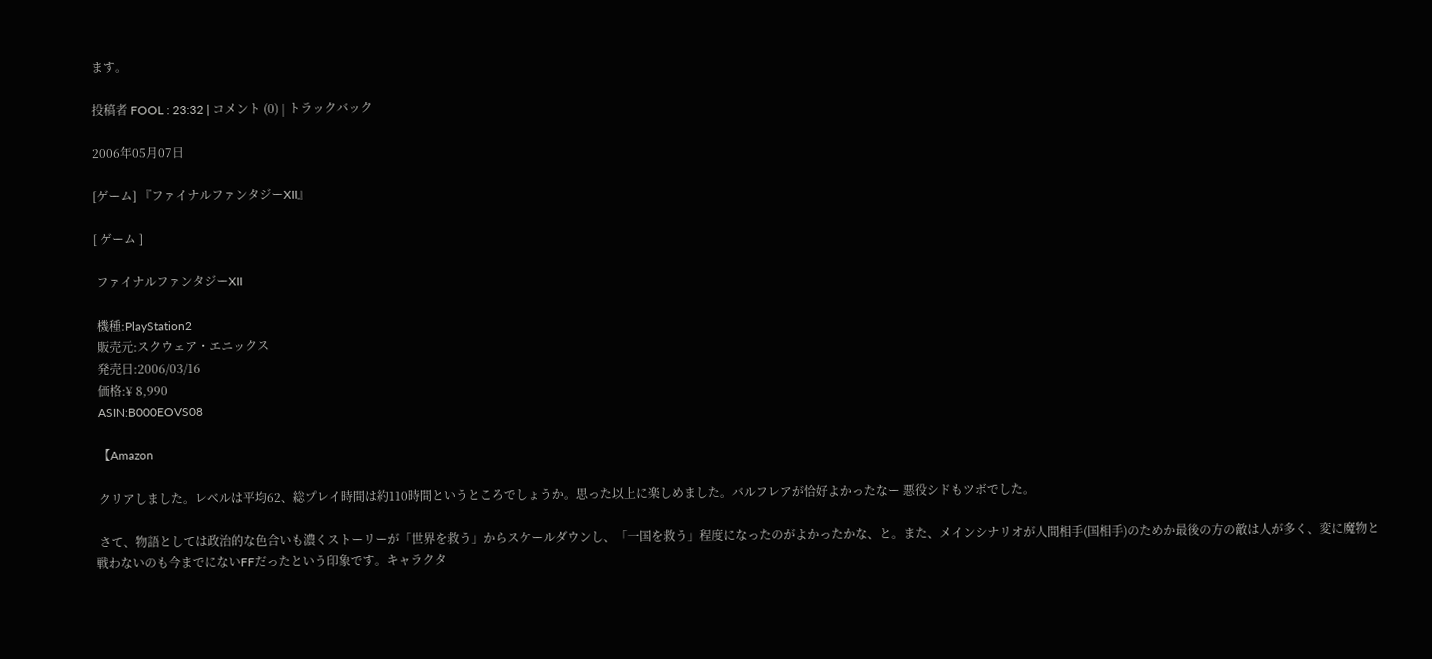ます。

投稿者 FOOL : 23:32 | コメント (0) | トラックバック

2006年05月07日

[ゲーム] 『ファイナルファンタジーXII』

[ ゲーム ]

 ファイナルファンタジーXII

 機種:PlayStation2
 販売元:スクウェア・エニックス
 発売日:2006/03/16
 価格:¥ 8,990
 ASIN:B000EOVS08

 【Amazon

 クリアしました。レベルは平均62、総プレイ時間は約110時間というところでしょうか。思った以上に楽しめました。バルフレアが恰好よかったなー 悪役シドもツボでした。

 さて、物語としては政治的な色合いも濃くストーリーが「世界を救う」からスケールダウンし、「一国を救う」程度になったのがよかったかな、と。また、メインシナリオが人間相手(国相手)のためか最後の方の敵は人が多く、変に魔物と戦わないのも今までにないFFだったという印象です。キャラクタ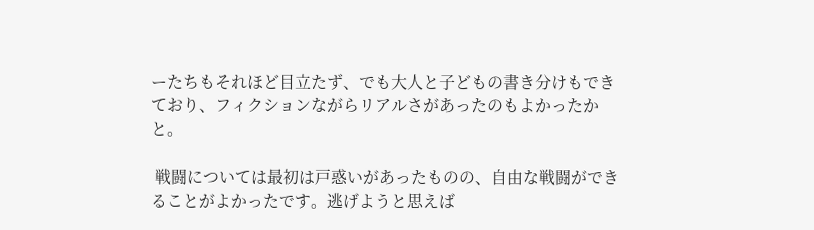ーたちもそれほど目立たず、でも大人と子どもの書き分けもできており、フィクションながらリアルさがあったのもよかったかと。

 戦闘については最初は戸惑いがあったものの、自由な戦闘ができることがよかったです。逃げようと思えば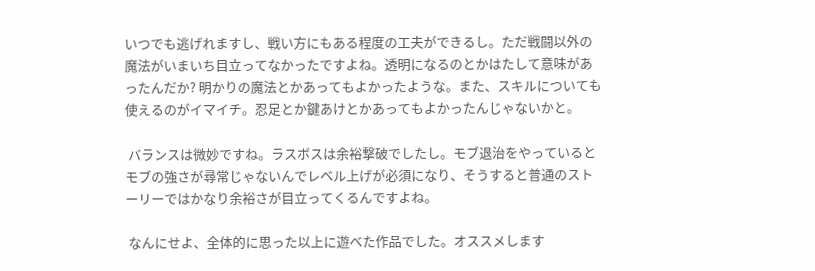いつでも逃げれますし、戦い方にもある程度の工夫ができるし。ただ戦闘以外の魔法がいまいち目立ってなかったですよね。透明になるのとかはたして意味があったんだか? 明かりの魔法とかあってもよかったような。また、スキルについても使えるのがイマイチ。忍足とか鍵あけとかあってもよかったんじゃないかと。

 バランスは微妙ですね。ラスボスは余裕撃破でしたし。モブ退治をやっているとモブの強さが尋常じゃないんでレベル上げが必須になり、そうすると普通のストーリーではかなり余裕さが目立ってくるんですよね。

 なんにせよ、全体的に思った以上に遊べた作品でした。オススメします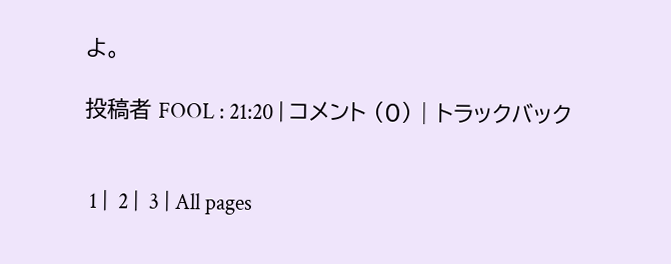よ。

投稿者 FOOL : 21:20 | コメント (0) | トラックバック


 1 |  2 |  3 | All pages